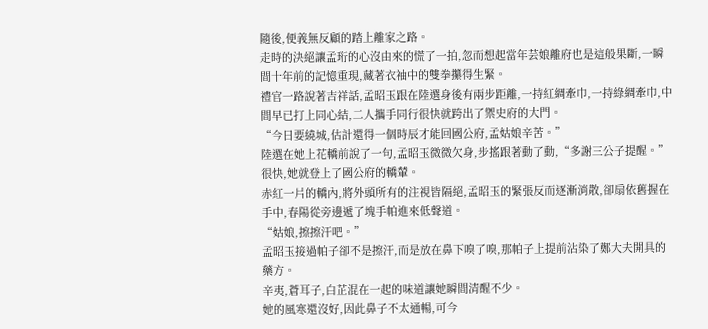隨後,便義無反顧的踏上離家之路。
走時的決絕讓孟珩的心沒由來的慌了一拍,忽而想起當年芸娘離府也是這般果斷,一瞬間十年前的記憶重現,藏著衣袖中的雙拳攥得生緊。
禮官一路說著吉祥話,孟昭玉跟在陸選身後有兩步距離,一持紅綢牽巾,一持綠綢牽巾,中間早已打上同心結,二人攜手同行很快就跨出了禦史府的大門。
“今日要繞城,估計還得一個時辰才能回國公府,孟姑娘辛苦。”
陸選在她上花轎前說了一句,孟昭玉微微欠身,步搖跟著動了動,“多謝三公子提醒。”
很快,她就登上了國公府的轎輦。
赤紅一片的轎內,將外頭所有的注視皆隔絕,孟昭玉的緊張反而逐漸消散,卻扇依舊握在手中,春陽從旁邊遞了塊手帕進來低聲道。
“姑娘,擦擦汗吧。”
孟昭玉接過帕子卻不是擦汗,而是放在鼻下嗅了嗅,那帕子上提前沾染了鄭大夫開具的藥方。
辛夷,蒼耳子,白芷混在一起的味道讓她瞬間清醒不少。
她的風寒還沒好,因此鼻子不太通暢,可今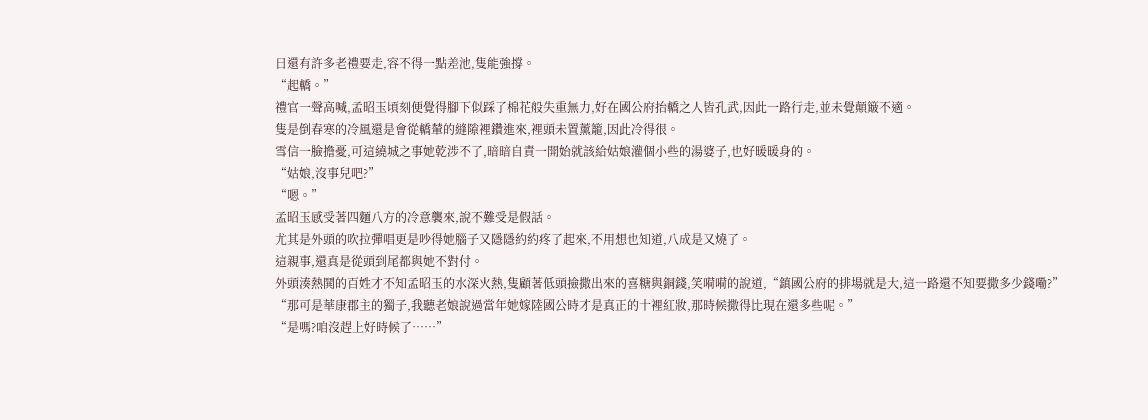日還有許多老禮要走,容不得一點差池,隻能強撐。
“起轎。”
禮官一聲高喊,孟昭玉頃刻便覺得腳下似踩了棉花般失重無力,好在國公府抬轎之人皆孔武,因此一路行走,並未覺顛簸不適。
隻是倒春寒的冷風還是會從轎輦的縫隙裡鑽進來,裡頭未置薰籠,因此冷得很。
雪信一臉擔憂,可這繞城之事她乾涉不了,暗暗自責一開始就該給姑娘灌個小些的湯婆子,也好暖暖身的。
“姑娘,沒事兒吧?”
“嗯。”
孟昭玉感受著四麵八方的冷意襲來,說不難受是假話。
尤其是外頭的吹拉彈唱更是吵得她腦子又隱隱約約疼了起來,不用想也知道,八成是又燒了。
這親事,還真是從頭到尾都與她不對付。
外頭湊熱鬨的百姓才不知孟昭玉的水深火熱,隻顧著低頭撿撒出來的喜糖與銅錢,笑嗬嗬的說道,“鎮國公府的排場就是大,這一路還不知要撒多少錢嘞?”
“那可是華康郡主的獨子,我聽老娘說過當年她嫁陸國公時才是真正的十裡紅妝,那時候撒得比現在還多些呢。”
“是嗎?咱沒趕上好時候了……”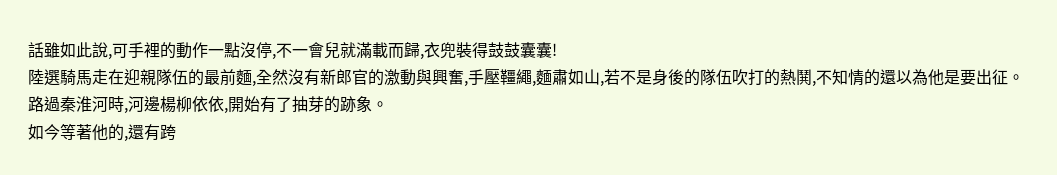話雖如此說,可手裡的動作一點沒停,不一會兒就滿載而歸,衣兜裝得鼓鼓囊囊!
陸選騎馬走在迎親隊伍的最前麵,全然沒有新郎官的激動與興奮,手壓韁繩,麵肅如山,若不是身後的隊伍吹打的熱鬨,不知情的還以為他是要出征。
路過秦淮河時,河邊楊柳依依,開始有了抽芽的跡象。
如今等著他的,還有跨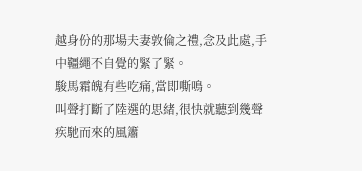越身份的那場夫妻敦倫之禮,念及此處,手中韁繩不自覺的緊了緊。
駿馬霜魄有些吃痛,當即嘶鳴。
叫聲打斷了陸選的思緒,很快就聽到幾聲疾馳而來的風簫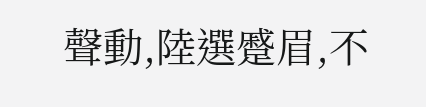聲動,陸選蹙眉,不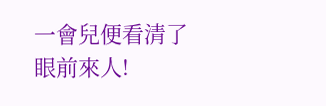一會兒便看清了眼前來人!